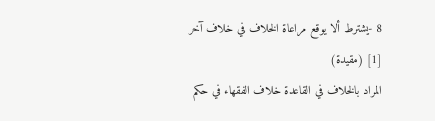8 -يشترط ألا يوقع مراعاة الخلاف في خلاف آخر [1] (مقيدة)
المراد بالخلاف في القاعدة خلاف الفقهاء في حكم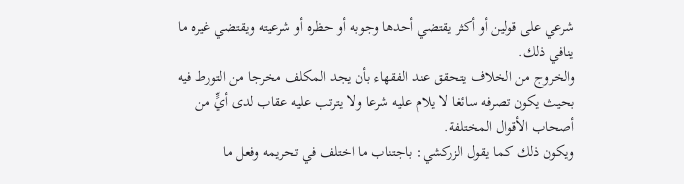شرعي على قولين أو أكثر يقتضي أحدها وجوبه أو حظره أو شرعيته ويقتضي غيره ما ينافي ذلك.
والخروج من الخلاف يتحقق عند الفقهاء بأن يجد المكلف مخرجا من التورط فيه بحيث يكون تصرفه سائغا لا يلام عليه شرعا ولا يترتب عليه عقاب لدى أيٍّ من أصحاب الأقوال المختلفة.
ويكون ذلك كما يقول الزركشي: باجتناب ما اختلف في تحريمه وفعل ما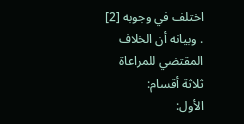اختلف في وجوبه [2] . وبيانه أن الخلاف المقتضي للمراعاة ثلاثة أقسام:
الأول: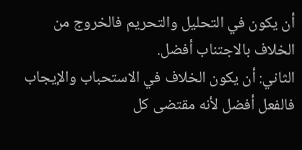أن يكون في التحليل والتحريم فالخروج من الخلاف بالاجتناب أفضل.
الثاني: أن يكون الخلاف في الاستحباب والإيجاب فالفعل أفضل لأنه مقتضى كل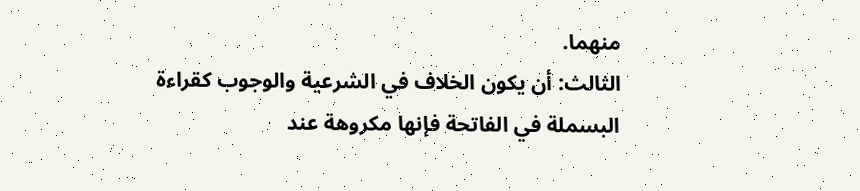منهما.
الثالث: أن يكون الخلاف في الشرعية والوجوب كقراءة البسملة في الفاتحة فإنها مكروهة عند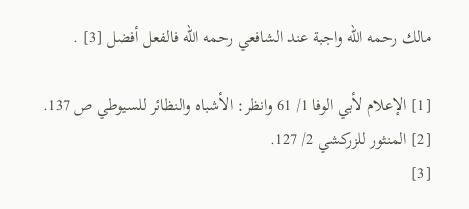مالك رحمه الله واجبة عند الشافعي رحمه الله فالفعل أفضل [3] .

[1] الإعلام لأبي الوفا 1/ 61 وانظر: الأشباه والنظائر للسيوطي ص 137.
[2] المنثور للزركشي 2/ 127.
[3]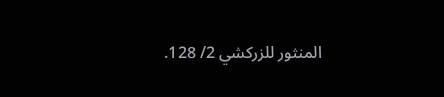المنثور للزركشي 2/ 128.